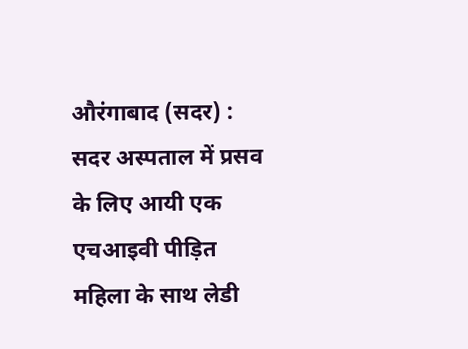औरंगाबाद (सदर) : सदर अस्पताल में प्रसव के लिए आयी एक एचआइवी पीड़ित महिला के साथ लेडी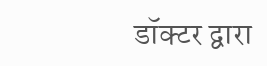डॉक्टर द्वारा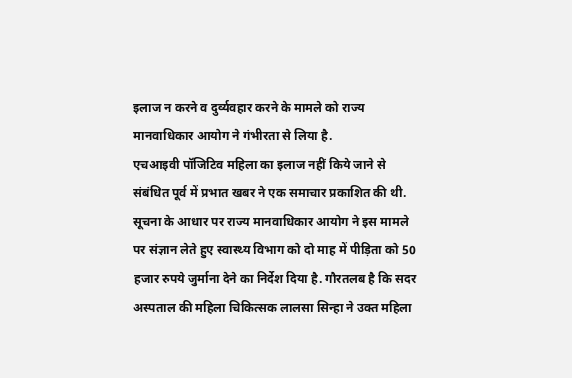इलाज न करने व दुर्व्यवहार करने के मामले को राज्य मानवाधिकार आयोग ने गंभीरता से लिया है.
एचआइवी पॉजिटिव महिला का इलाज नहीं किये जाने से संबंधित पूर्व में प्रभात खबर ने एक समाचार प्रकाशित की थी. सूचना के आधार पर राज्य मानवाधिकार आयोग ने इस मामले पर संज्ञान लेते हुए स्वास्थ्य विभाग को दो माह में पीड़िता को 50 हजार रुपये जुर्माना देने का निर्देश दिया है. गौरतलब है कि सदर अस्पताल की महिला चिकित्सक लालसा सिन्हा ने उक्त महिला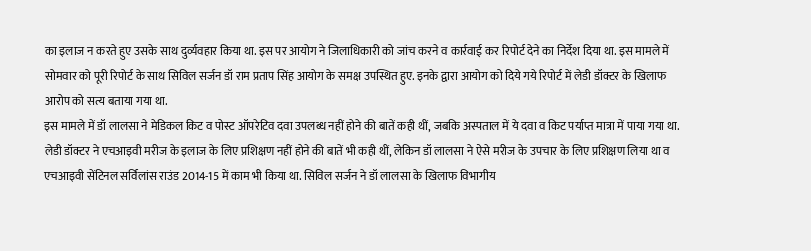का इलाज न करते हुए उसके साथ दुर्व्यवहार किया था. इस पर आयोग ने जिलाधिकारी को जांच करने व कार्रवाई कर रिपोर्ट देने का निर्देश दिया था. इस मामले में सोमवार को पूरी रिपोर्ट के साथ सिविल सर्जन डॉ राम प्रताप सिंह आयोग के समक्ष उपस्थित हुए. इनके द्वारा आयोग को दिये गये रिपोर्ट में लेडी डॉक्टर के खिलाफ आरोप को सत्य बताया गया था.
इस मामले में डॉ लालसा ने मेडिकल किट व पोस्ट ऑपरेटिव दवा उपलब्ध नहीं होने की बातें कही थीं, जबकि अस्पताल में ये दवा व किट पर्याप्त मात्रा में पाया गया था. लेडी डॉक्टर ने एचआइवी मरीज के इलाज के लिए प्रशिक्षण नहीं होने की बातें भी कही थीं, लेकिन डॉ लालसा ने ऐसे मरीज के उपचार के लिए प्रशिक्षण लिया था व एचआइवी सेंटिनल सर्विलांस राउंड 2014-15 में काम भी किया था. सिविल सर्जन ने डॉ लालसा के खिलाफ विभागीय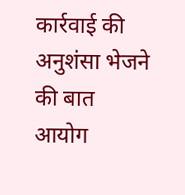कार्रवाई की अनुशंसा भेजने की बात आयोग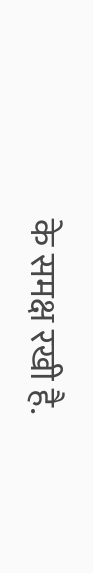के समक्ष रखी है.